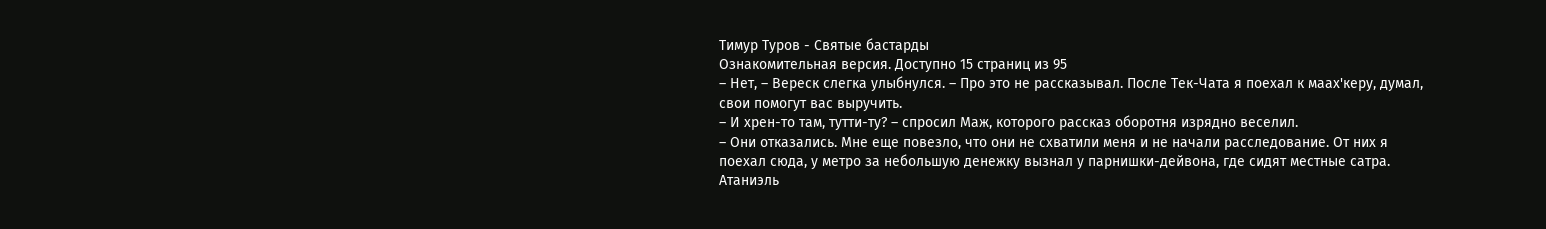Тимур Туров - Святые бастарды
Ознакомительная версия. Доступно 15 страниц из 95
– Нет, – Вереск слегка улыбнулся. – Про это не рассказывал. После Тек-Чата я поехал к маах'керу, думал, свои помогут вас выручить.
– И хрен-то там, тутти-ту? – спросил Маж, которого рассказ оборотня изрядно веселил.
– Они отказались. Мне еще повезло, что они не схватили меня и не начали расследование. От них я поехал сюда, у метро за небольшую денежку вызнал у парнишки-дейвона, где сидят местные сатра.
Атаниэль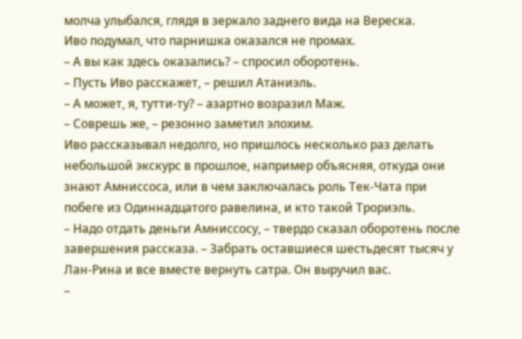молча улыбался, глядя в зеркало заднего вида на Вереска.
Иво подумал, что парнишка оказался не промах.
– А вы как здесь оказались? – спросил оборотень.
– Пусть Иво расскажет, – решил Атаниэль.
– А может, я, тутти-ту? – азартно возразил Маж.
– Соврешь же, – резонно заметил элохим.
Иво рассказывал недолго, но пришлось несколько раз делать небольшой экскурс в прошлое, например объясняя, откуда они знают Амниссоса, или в чем заключалась роль Тек-Чата при побеге из Одиннадцатого равелина, и кто такой Трориэль.
– Надо отдать деньги Амниссосу, – твердо сказал оборотень после завершения рассказа. – Забрать оставшиеся шестьдесят тысяч у Лан-Рина и все вместе вернуть сатра. Он выручил вас.
–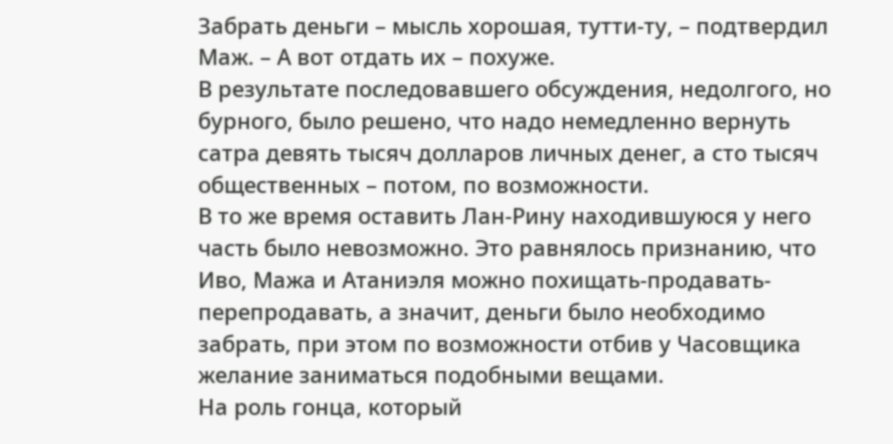Забрать деньги – мысль хорошая, тутти-ту, – подтвердил Маж. – А вот отдать их – похуже.
В результате последовавшего обсуждения, недолгого, но бурного, было решено, что надо немедленно вернуть сатра девять тысяч долларов личных денег, а сто тысяч общественных – потом, по возможности.
В то же время оставить Лан-Рину находившуюся у него часть было невозможно. Это равнялось признанию, что Иво, Мажа и Атаниэля можно похищать-продавать-перепродавать, а значит, деньги было необходимо забрать, при этом по возможности отбив у Часовщика желание заниматься подобными вещами.
На роль гонца, который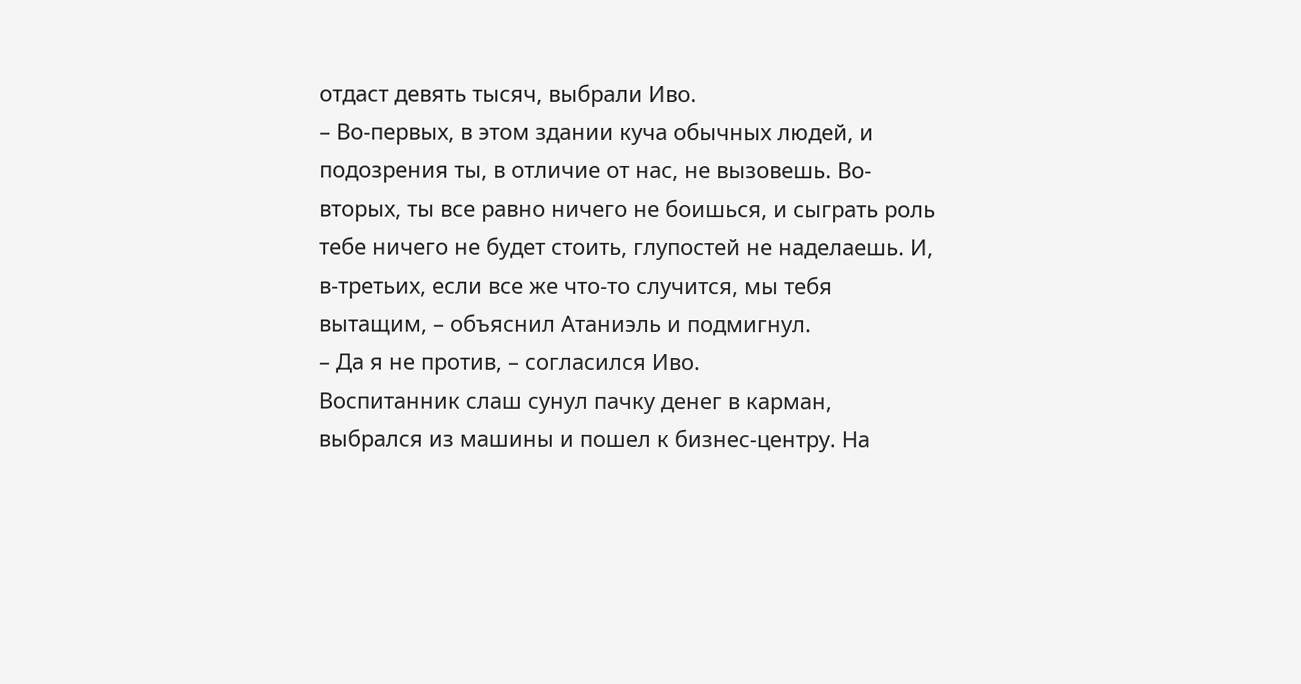отдаст девять тысяч, выбрали Иво.
– Во-первых, в этом здании куча обычных людей, и подозрения ты, в отличие от нас, не вызовешь. Во-вторых, ты все равно ничего не боишься, и сыграть роль тебе ничего не будет стоить, глупостей не наделаешь. И, в-третьих, если все же что-то случится, мы тебя вытащим, – объяснил Атаниэль и подмигнул.
– Да я не против, – согласился Иво.
Воспитанник слаш сунул пачку денег в карман, выбрался из машины и пошел к бизнес-центру. На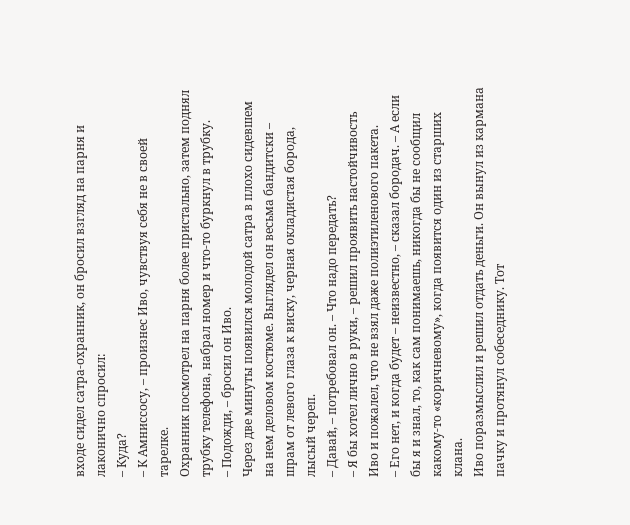входе сидел сатра-охранник, он бросил взгляд на парня и лаконично спросил:
– Куда?
– К Амниссосу, – произнес Иво, чувствуя себя не в своей тарелке.
Охранник посмотрел на парня более пристально, затем поднял трубку телефона, набрал номер и что-то буркнул в трубку.
– Подожди, – бросил он Иво.
Через две минуты появился молодой сатра в плохо сидевшем на нем деловом костюме. Выглядел он весьма бандитски – шрам от левого глаза к виску, черная окладистая борода, лысый череп.
– Давай, – потребовал он. – Что надо передать?
– Я бы хотел лично в руки, – решил проявить настойчивость Иво и пожалел, что не взял даже полиэтиленового пакета.
– Его нет, и когда будет – неизвестно, – сказал бородач. – А если бы я и знал, то, как сам понимаешь, никогда бы не сообщил какому-то «коричневому», когда появится один из старших клана.
Иво поразмыслил и решил отдать деньги. Он вынул из кармана пачку и протянул собеседнику. Тот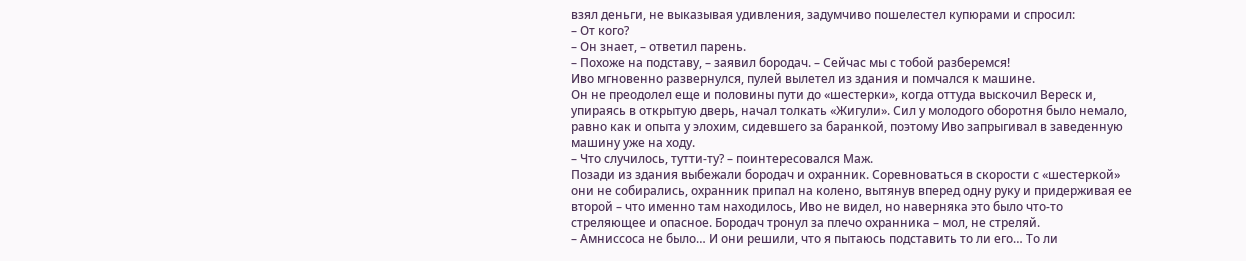взял деньги, не выказывая удивления, задумчиво пошелестел купюрами и спросил:
– От кого?
– Он знает, – ответил парень.
– Похоже на подставу, – заявил бородач. – Сейчас мы с тобой разберемся!
Иво мгновенно развернулся, пулей вылетел из здания и помчался к машине.
Он не преодолел еще и половины пути до «шестерки», когда оттуда выскочил Вереск и, упираясь в открытую дверь, начал толкать «Жигули». Сил у молодого оборотня было немало, равно как и опыта у элохим, сидевшего за баранкой, поэтому Иво запрыгивал в заведенную машину уже на ходу.
– Что случилось, тутти-ту? – поинтересовался Маж.
Позади из здания выбежали бородач и охранник. Соревноваться в скорости с «шестеркой» они не собирались, охранник припал на колено, вытянув вперед одну руку и придерживая ее второй – что именно там находилось, Иво не видел, но наверняка это было что-то стреляющее и опасное. Бородач тронул за плечо охранника – мол, не стреляй.
– Амниссоса не было… И они решили, что я пытаюсь подставить то ли его… То ли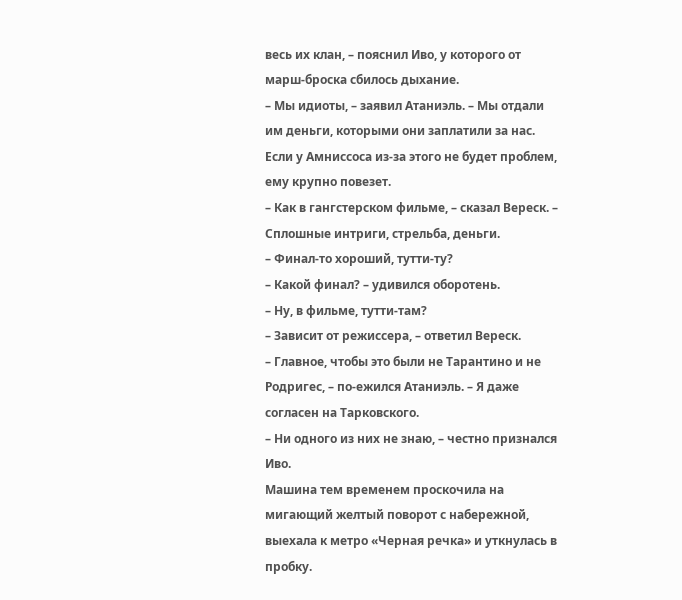весь их клан, – пояснил Иво, у которого от марш-броска сбилось дыхание.
– Мы идиоты, – заявил Атаниэль. – Мы отдали им деньги, которыми они заплатили за нас. Если у Амниссоса из-за этого не будет проблем, ему крупно повезет.
– Как в гангстерском фильме, – сказал Вереск. – Сплошные интриги, стрельба, деньги.
– Финал-то хороший, тутти-ту?
– Какой финал? – удивился оборотень.
– Ну, в фильме, тутти-там?
– Зависит от режиссера, – ответил Вереск.
– Главное, чтобы это были не Тарантино и не Родригес, – по-ежился Атаниэль. – Я даже согласен на Тарковского.
– Ни одного из них не знаю, – честно признался Иво.
Машина тем временем проскочила на мигающий желтый поворот с набережной, выехала к метро «Черная речка» и уткнулась в пробку.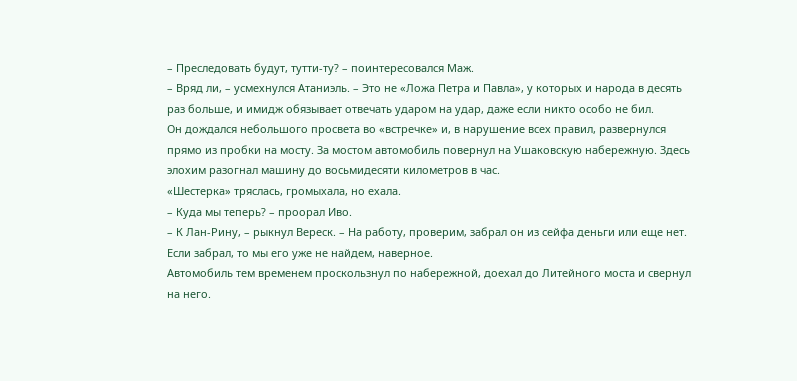– Преследовать будут, тутти-ту? – поинтересовался Маж.
– Вряд ли, – усмехнулся Атаниэль. – Это не «Ложа Петра и Павла», у которых и народа в десять раз больше, и имидж обязывает отвечать ударом на удар, даже если никто особо не бил.
Он дождался небольшого просвета во «встречке» и, в нарушение всех правил, развернулся прямо из пробки на мосту. За мостом автомобиль повернул на Ушаковскую набережную. Здесь элохим разогнал машину до восьмидесяти километров в час.
«Шестерка» тряслась, громыхала, но ехала.
– Куда мы теперь? – проорал Иво.
– К Лан-Рину, – рыкнул Вереск. – На работу, проверим, забрал он из сейфа деньги или еще нет. Если забрал, то мы его уже не найдем, наверное.
Автомобиль тем временем проскользнул по набережной, доехал до Литейного моста и свернул на него.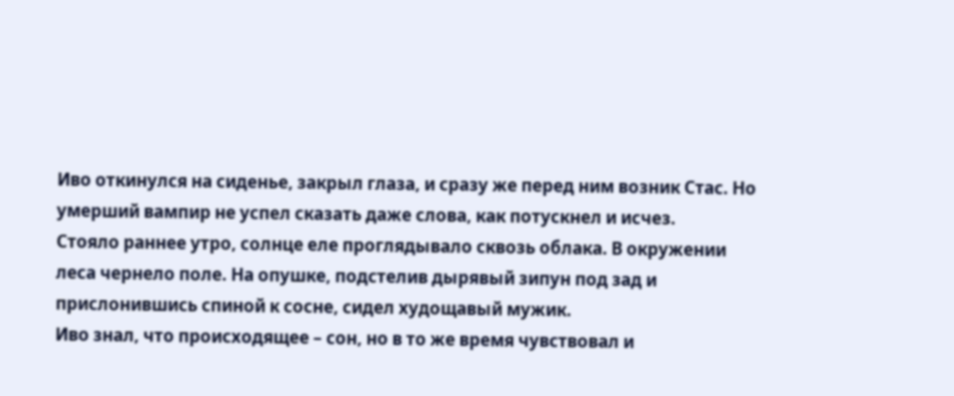Иво откинулся на сиденье, закрыл глаза, и сразу же перед ним возник Стас. Но умерший вампир не успел сказать даже слова, как потускнел и исчез.
Стояло раннее утро, солнце еле проглядывало сквозь облака. В окружении леса чернело поле. На опушке, подстелив дырявый зипун под зад и прислонившись спиной к сосне, сидел худощавый мужик.
Иво знал, что происходящее – сон, но в то же время чувствовал и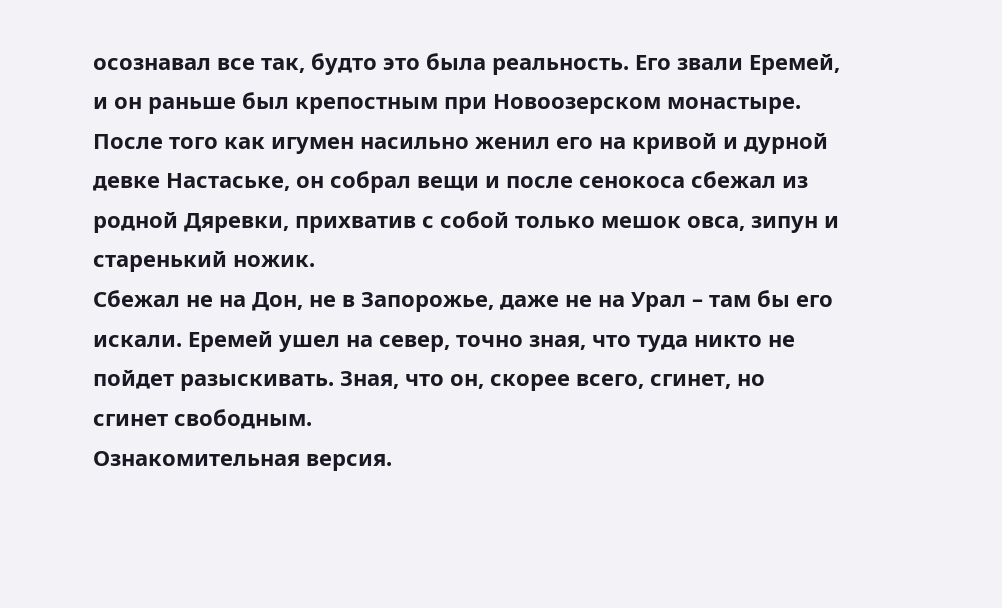осознавал все так, будто это была реальность. Его звали Еремей, и он раньше был крепостным при Новоозерском монастыре. После того как игумен насильно женил его на кривой и дурной девке Настаське, он собрал вещи и после сенокоса сбежал из родной Дяревки, прихватив с собой только мешок овса, зипун и старенький ножик.
Сбежал не на Дон, не в Запорожье, даже не на Урал – там бы его искали. Еремей ушел на север, точно зная, что туда никто не пойдет разыскивать. Зная, что он, скорее всего, сгинет, но сгинет свободным.
Ознакомительная версия.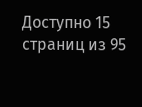Доступно 15 страниц из 95